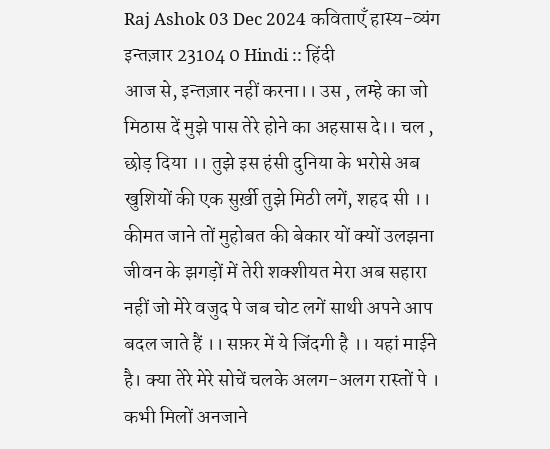Raj Ashok 03 Dec 2024 कविताएँ हास्य-व्यंग इन्तज़ार 23104 0 Hindi :: हिंदी
आज से, इन्तज़ार नहीं करना।। उस , लम्हे का जो मिठास दें मुझे पास तेरे होने का अहसास दे।। चल , छोड़ दिया ।। तुझे इस हंसी दुनिया के भरोसे अब खुशियों की एक सुर्ख़ी तुझे मिठी लगें, शहद सी ।। कीमत जाने तों मुहोबत की बेकार यों क्यों उलझना जीवन के झगड़ों में तेरी शक्शीयत मेरा अब सहारा नहीं जो मेरे वजुद पे जब चोट लगें साथी अपने आप बदल जाते हैं ।। सफ़र में ये जिंदगी है ।। यहां माईने है। क्या तेरे मेरे सोचें चलके अलग-अलग रास्तों पे । कभी मिलों अनजाने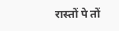रास्तों पे तों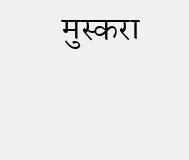मुस्करा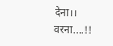देना।। वरना....!!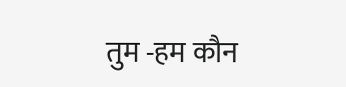तुम -हम कौन